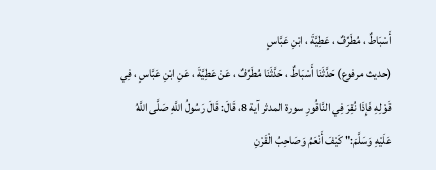أَسْبَاطٌ ، مُطَرِّفٌ ، عَطِيَّةَ ، ابْنِ عَبَّاسٍ
(حديث مرفوع) حَدَّثَنَا أَسْبَاطٌ ، حَدَّثَنَا مُطَرِّفٌ ، عَنْ عَطِيَّةَ ، عَنِ ابْنِ عَبَّاسٍ ، فِي قَوْلِهِ فَإِذَا نُقِرَ فِي النَّاقُورِ سورة المدثر آية 8، قَالَ: قَالَ رَسُولُ اللَّهِ صَلَّى اللَّهُ عَلَيْهِ وَسَلَّمَ:" كَيْفَ أَنْعَمُ وَصَاحِبُ الْقَرْنِ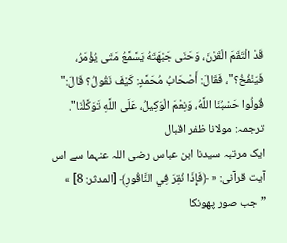قَدْ الْتَقَمَ الْقَرْنَ، وَحَنَى جَبْهَتَهُ يَسَّمَّعُ مَتَى يُؤْمَرُ، فَيَنْفُخُ؟"، فَقَالَ: أَصْحَابُ مُحَمَّدٍ: كَيْفَ نَقُولُ؟ قَالَ:" قُولُوا حَسْبُنَا اللَّهُ، وَنِعْمَ الْوَكِيلُ، عَلَى اللَّهِ تَوَكَّلْنَا".
ترجمہ: مولانا ظفر اقبال
ایک مرتبہ سیدنا ابن عباس رضی اللہ عنہما سے اس آیت قرآنی: « ﴿فَإِذَا نُقِرَ فِي النَّاقُورِ﴾ [المدثر: 8] » ”جب صور پھونکا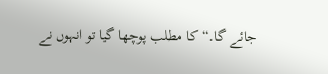جائے گا۔“ کا مطلب پوچھا گیا تو انہوں نے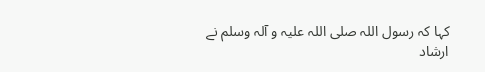کہا کہ رسول اللہ صلی اللہ علیہ و آلہ وسلم نے ارشاد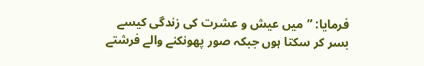فرمایا: ”میں عیش و عشرت کی زندگی کیسے بسر کر سکتا ہوں جبکہ صور پھونکنے والے فرشتے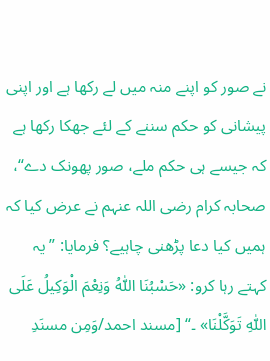نے صور کو اپنے منہ میں لے رکھا ہے اور اپنی پیشانی کو حکم سننے کے لئے جھکا رکھا ہے کہ جیسے ہی حکم ملے، صور پھونک دے“، صحابہ کرام رضی اللہ عنہم نے عرض کیا کہ ہمیں کیا دعا پڑھنی چاہیے؟ فرمایا: ”یہ کہتے رہا کرو: «حَسْبُنَا اللّٰهُ وَنِعْمَ الْوَكِيلُ عَلَى اللّٰهِ تَوَكَّلْنَا» ۔“ [مسند احمد/وَمِن مسنَدِ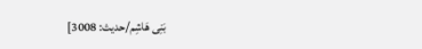بَنِی هَاشِم/حدیث: 3008]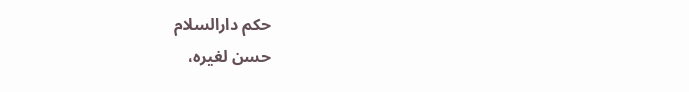حکم دارالسلام
حسن لغيره،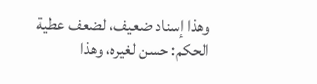وهذا إسناد ضعيف، لضعف عطية
الحكم: حسن لغيره، وهذا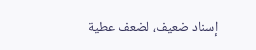إسناد ضعيف، لضعف عطية